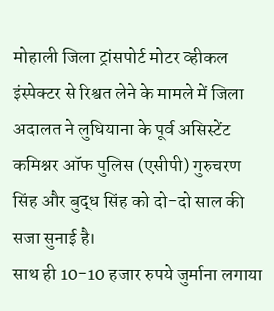मोहाली जिला ट्रांसपोर्ट मोटर व्हीकल इंस्पेक्टर से रिश्वत लेने के मामले में जिला अदालत ने लुधियाना के पूर्व असिस्टेंट कमिश्नर ऑफ पुलिस (एसीपी) गुरुचरण सिंह और बुद्ध सिंह को दो-दो साल की सजा सुनाई है।
साथ ही 10-10 हजार रुपये जुर्माना लगाया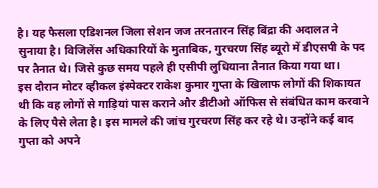है। यह फैसला एडिशनल जिला सेशन जज तरनतारन सिंह बिंद्रा की अदालत ने सुनाया है। विजिलेंस अधिकारियों के मुताबिक, गुरचरण सिंह ब्यूरो में डीएसपी के पद पर तैनात थे। जिसे कुछ समय पहले ही एसीपी लुधियाना तैनात किया गया था।
इस दौरान मोटर व्हीकल इंस्पेक्टर राकेश कुमार गुप्ता के खिलाफ लोगों की शिकायत थी कि वह लोगों से गाड़ियां पास कराने और डीटीओ ऑफिस से संबंधित काम करवाने के लिए पैसे लेता है। इस मामले की जांच गुरचरण सिंह कर रहे थे। उन्होंने कई बाद गुप्ता को अपने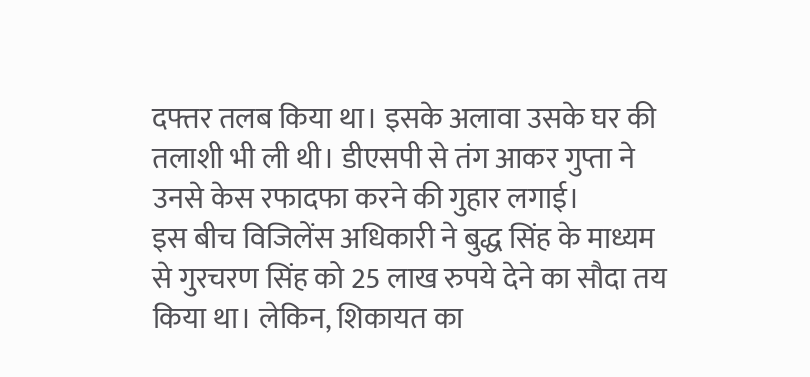दफ्तर तलब किया था। इसके अलावा उसके घर की तलाशी भी ली थी। डीएसपी से तंग आकर गुप्ता ने उनसे केस रफादफा करने की गुहार लगाई।
इस बीच विजिलेंस अधिकारी ने बुद्ध सिंह के माध्यम से गुरचरण सिंह को 25 लाख रुपये देने का सौदा तय किया था। लेकिन, शिकायत का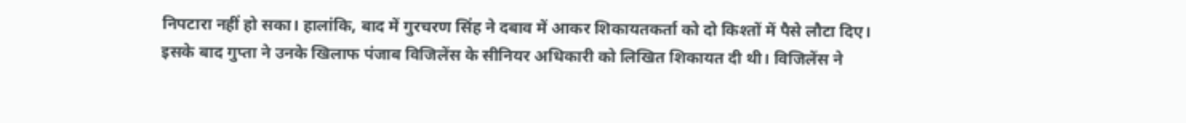निपटारा नहीं हो सका। हालांकि, बाद में गुरचरण सिंह ने दबाव में आकर शिकायतकर्ता को दो किश्तों में पैसे लौटा दिए।
इसके बाद गुप्ता ने उनके खिलाफ पंजाब विजिलेंस के सीनियर अधिकारी को लिखित शिकायत दी थी। विजिलेंस ने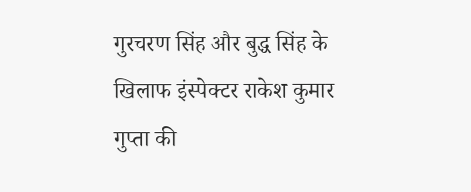गुरचरण सिंह और बुद्ध सिंह के खिलाफ इंस्पेक्टर राकेश कुमार गुप्ता की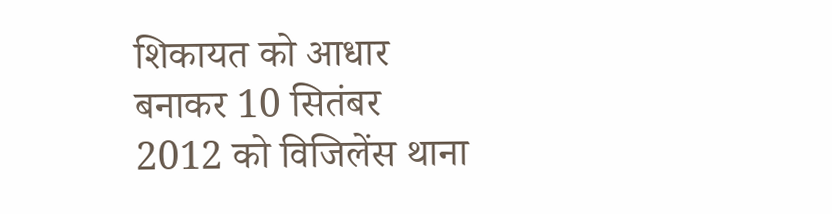शिकायत को आधार बनाकर 10 सितंबर 2012 को विजिलेंस थाना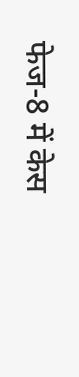फेज-8 में केस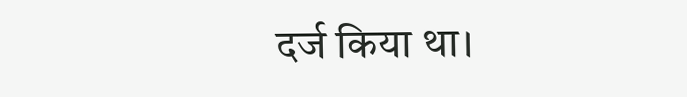दर्ज किया था।